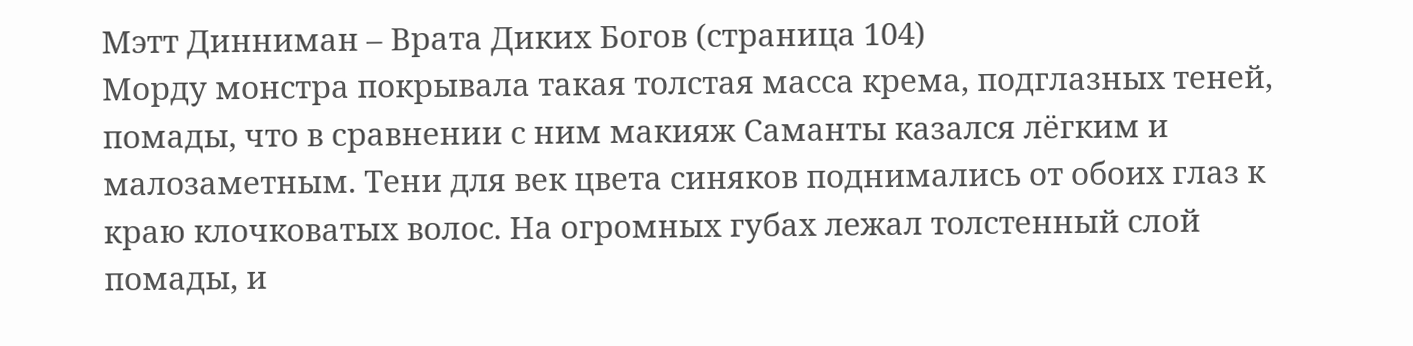Мэтт Динниман – Врата Диких Богов (страница 104)
Морду монстра покрывала такая толстая масса крема, подглазных теней, помады, что в сравнении с ним макияж Саманты казался лёгким и малозаметным. Тени для век цвета синяков поднимались от обоих глаз к краю клочковатых волос. На огромных губах лежал толстенный слой помады, и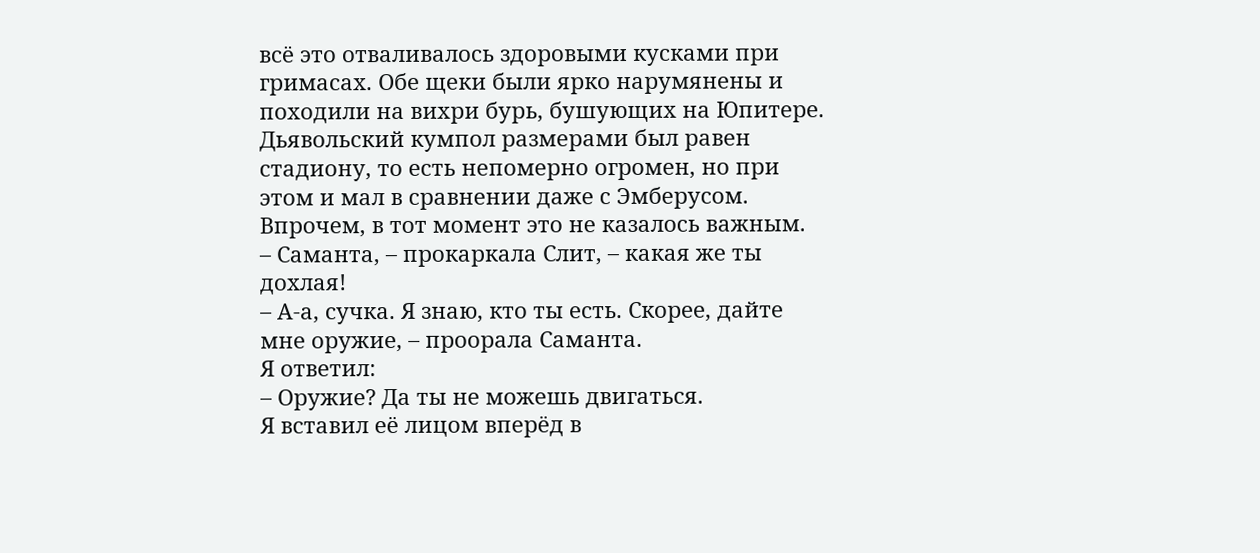всё это отваливалось здоровыми кусками при гримасах. Обе щеки были ярко нарумянены и походили на вихри бурь, бушующих на Юпитере.
Дьявольский кумпол размерами был равен стадиону, то есть непомерно огромен, но при этом и мал в сравнении даже с Эмберусом. Впрочем, в тот момент это не казалось важным.
– Саманта, – прокаркала Слит, – какая же ты дохлая!
– А-а, сучка. Я знаю, кто ты есть. Скорее, дайте мне оружие, – проорала Саманта.
Я ответил:
– Оружие? Да ты не можешь двигаться.
Я вставил её лицом вперёд в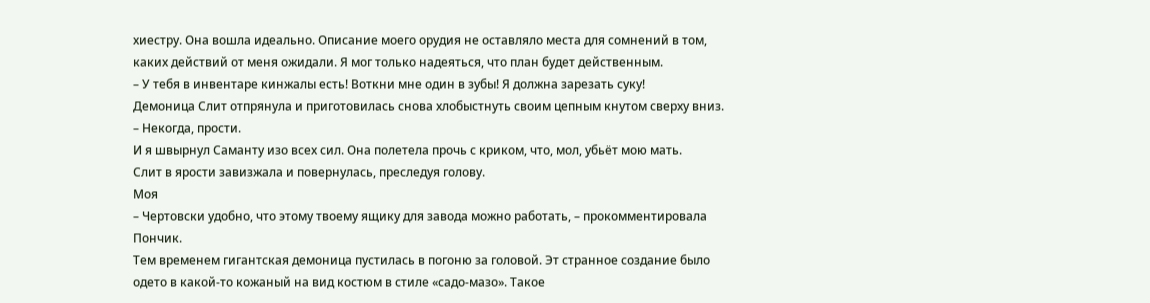хиестру. Она вошла идеально. Описание моего орудия не оставляло места для сомнений в том, каких действий от меня ожидали. Я мог только надеяться, что план будет действенным.
– У тебя в инвентаре кинжалы есть! Воткни мне один в зубы! Я должна зарезать суку!
Демоница Слит отпрянула и приготовилась снова хлобыстнуть своим цепным кнутом сверху вниз.
– Некогда, прости.
И я швырнул Саманту изо всех сил. Она полетела прочь с криком, что, мол, убьёт мою мать.
Слит в ярости завизжала и повернулась, преследуя голову.
Моя
– Чертовски удобно, что этому твоему ящику для завода можно работать, – прокомментировала Пончик.
Тем временем гигантская демоница пустилась в погоню за головой. Эт странное создание было одето в какой-то кожаный на вид костюм в стиле «садо-мазо». Такое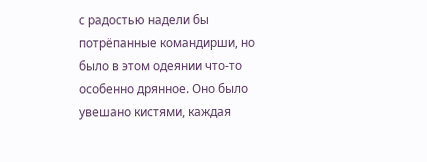с радостью надели бы потрёпанные командирши, но было в этом одеянии что-то особенно дрянное. Оно было увешано кистями, каждая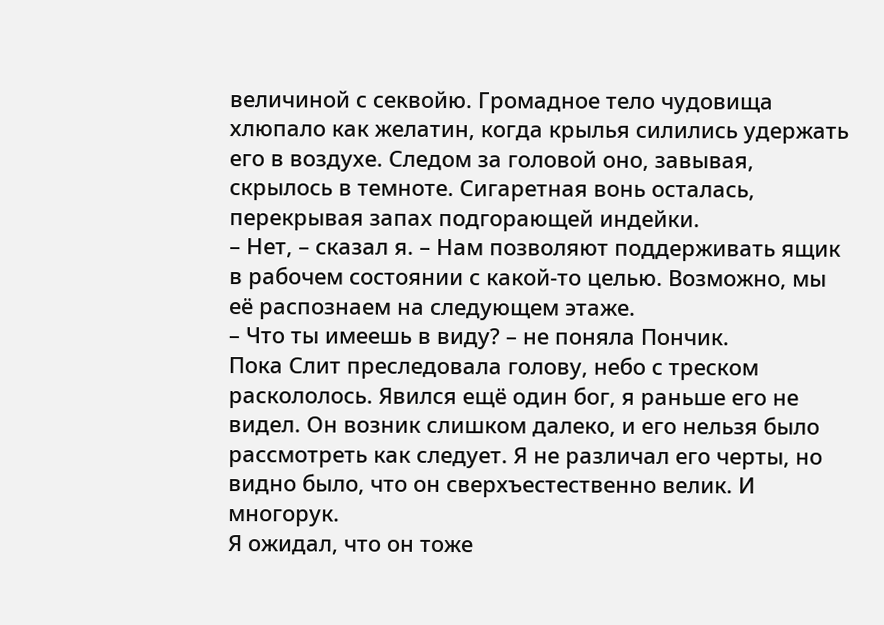величиной с секвойю. Громадное тело чудовища хлюпало как желатин, когда крылья силились удержать его в воздухе. Следом за головой оно, завывая, скрылось в темноте. Сигаретная вонь осталась, перекрывая запах подгорающей индейки.
– Нет, – сказал я. – Нам позволяют поддерживать ящик в рабочем состоянии с какой-то целью. Возможно, мы её распознаем на следующем этаже.
– Что ты имеешь в виду? – не поняла Пончик.
Пока Слит преследовала голову, небо с треском раскололось. Явился ещё один бог, я раньше его не видел. Он возник слишком далеко, и его нельзя было рассмотреть как следует. Я не различал его черты, но видно было, что он сверхъестественно велик. И многорук.
Я ожидал, что он тоже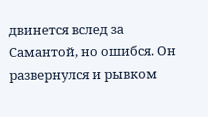двинется вслед за Самантой, но ошибся. Он развернулся и рывком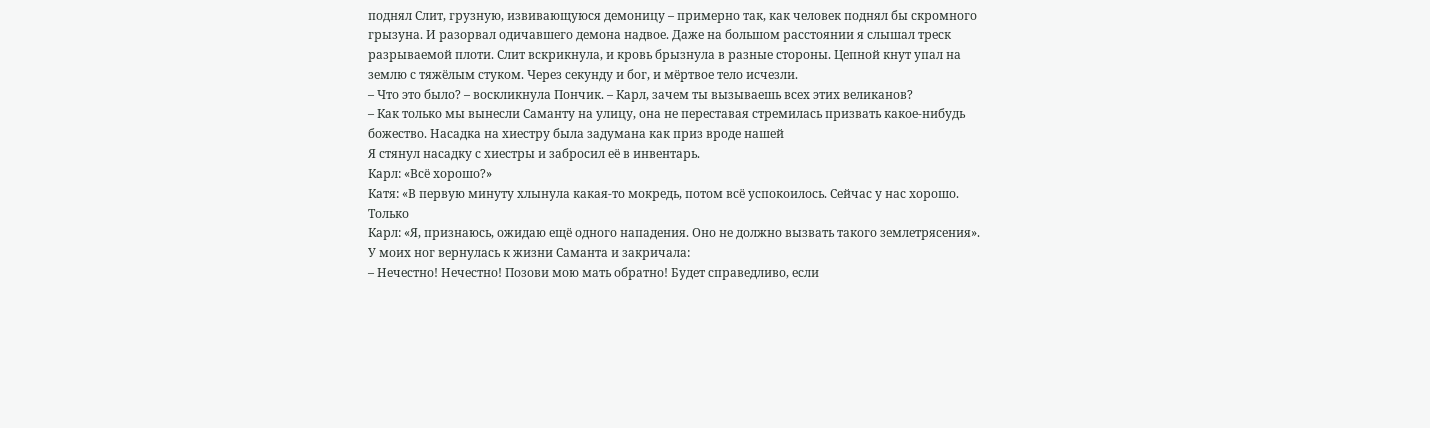поднял Слит, грузную, извивающуюся демоницу – примерно так, как человек поднял бы скромного грызуна. И разорвал одичавшего демона надвое. Даже на большом расстоянии я слышал треск разрываемой плоти. Слит вскрикнула, и кровь брызнула в разные стороны. Цепной кнут упал на землю с тяжёлым стуком. Через секунду и бог, и мёртвое тело исчезли.
– Что это было? – воскликнула Пончик. – Карл, зачем ты вызываешь всех этих великанов?
– Как только мы вынесли Саманту на улицу, она не переставая стремилась призвать какое-нибудь божество. Насадка на хиестру была задумана как приз вроде нашей
Я стянул насадку с хиестры и забросил её в инвентарь.
Карл: «Всё хорошо?»
Катя: «В первую минуту хлынула какая-то мокредь, потом всё успокоилось. Сейчас у нас хорошо. Только
Карл: «Я, признаюсь, ожидаю ещё одного нападения. Оно не должно вызвать такого землетрясения».
У моих ног вернулась к жизни Саманта и закричала:
– Нечестно! Нечестно! Позови мою мать обратно! Будет справедливо, если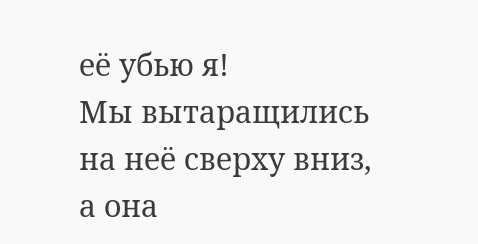её убью я!
Мы вытаращились на неё сверху вниз, а она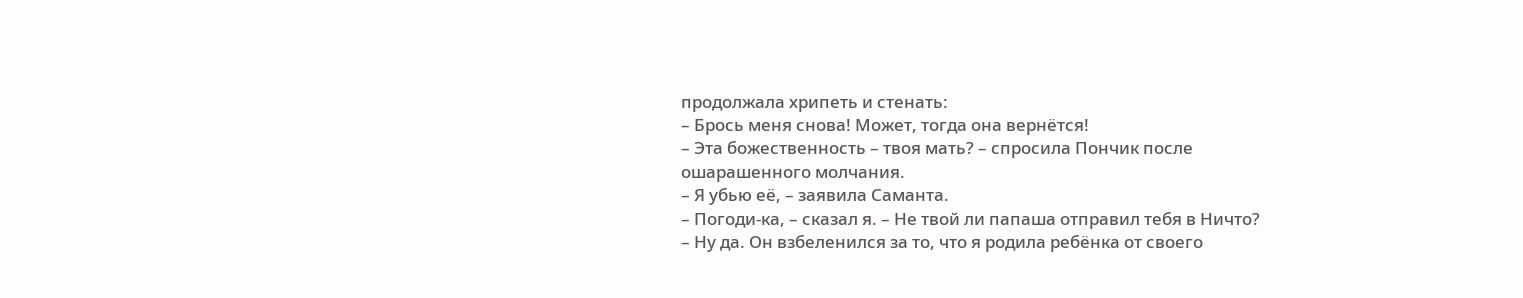продолжала хрипеть и стенать:
– Брось меня снова! Может, тогда она вернётся!
– Эта божественность – твоя мать? – спросила Пончик после ошарашенного молчания.
– Я убью её, – заявила Саманта.
– Погоди-ка, – сказал я. – Не твой ли папаша отправил тебя в Ничто?
– Ну да. Он взбеленился за то, что я родила ребёнка от своего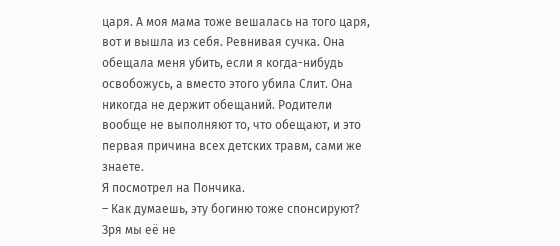царя. А моя мама тоже вешалась на того царя, вот и вышла из себя. Ревнивая сучка. Она обещала меня убить, если я когда-нибудь освобожусь, а вместо этого убила Слит. Она никогда не держит обещаний. Родители вообще не выполняют то, что обещают, и это первая причина всех детских травм, сами же знаете.
Я посмотрел на Пончика.
– Как думаешь, эту богиню тоже спонсируют? Зря мы её не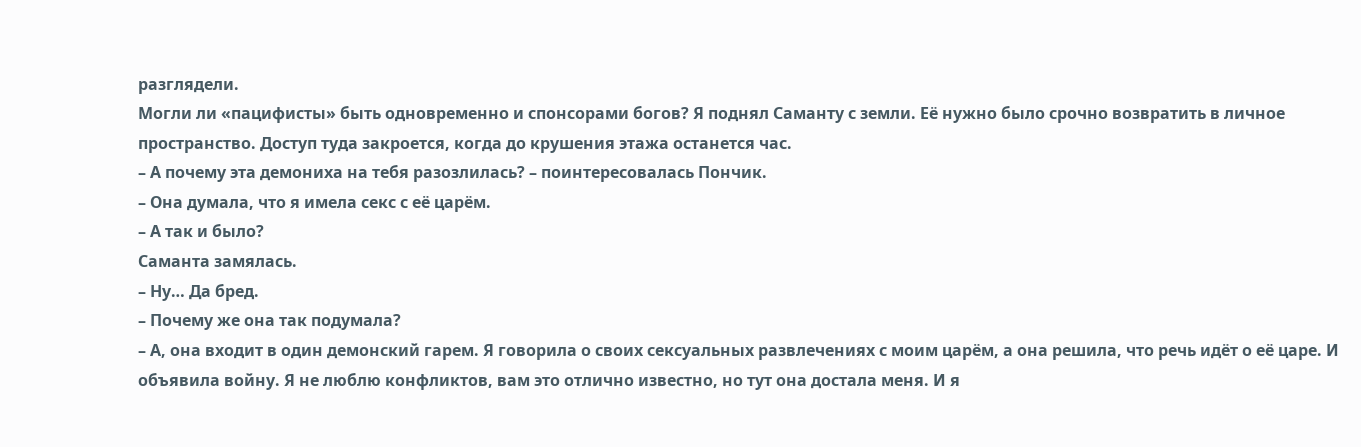разглядели.
Могли ли «пацифисты» быть одновременно и спонсорами богов? Я поднял Саманту с земли. Её нужно было срочно возвратить в личное пространство. Доступ туда закроется, когда до крушения этажа останется час.
– А почему эта демониха на тебя разозлилась? – поинтересовалась Пончик.
– Она думала, что я имела секс с её царём.
– А так и было?
Саманта замялась.
– Ну… Да бред.
– Почему же она так подумала?
– А, она входит в один демонский гарем. Я говорила о своих сексуальных развлечениях с моим царём, а она решила, что речь идёт о её царе. И объявила войну. Я не люблю конфликтов, вам это отлично известно, но тут она достала меня. И я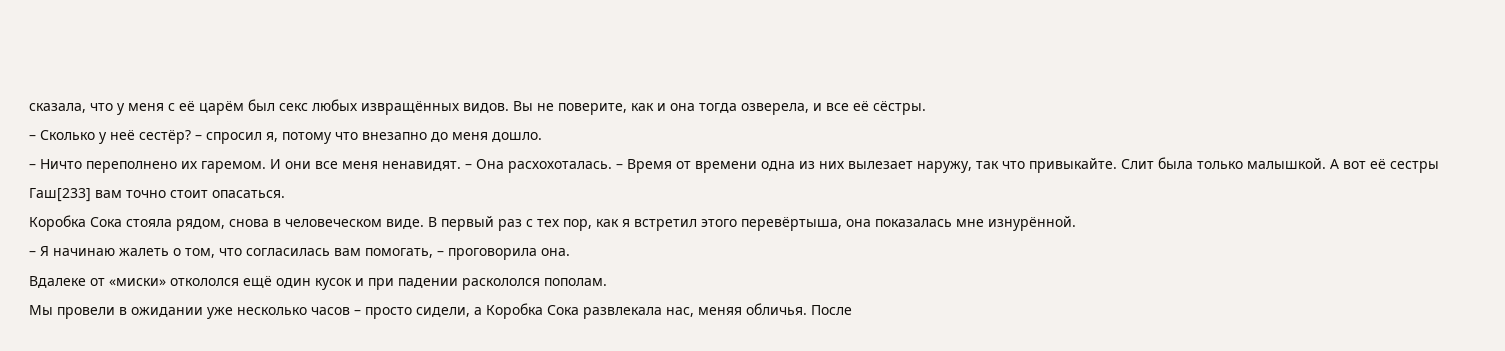сказала, что у меня с её царём был секс любых извращённых видов. Вы не поверите, как и она тогда озверела, и все её сёстры.
– Сколько у неё сестёр? – спросил я, потому что внезапно до меня дошло.
– Ничто переполнено их гаремом. И они все меня ненавидят. – Она расхохоталась. – Время от времени одна из них вылезает наружу, так что привыкайте. Слит была только малышкой. А вот её сестры Гаш[233] вам точно стоит опасаться.
Коробка Сока стояла рядом, снова в человеческом виде. В первый раз с тех пор, как я встретил этого перевёртыша, она показалась мне изнурённой.
– Я начинаю жалеть о том, что согласилась вам помогать, – проговорила она.
Вдалеке от «миски» откололся ещё один кусок и при падении раскололся пополам.
Мы провели в ожидании уже несколько часов – просто сидели, а Коробка Сока развлекала нас, меняя обличья. После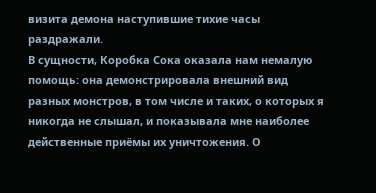визита демона наступившие тихие часы раздражали.
В сущности, Коробка Сока оказала нам немалую помощь: она демонстрировала внешний вид разных монстров, в том числе и таких, о которых я никогда не слышал, и показывала мне наиболее действенные приёмы их уничтожения. О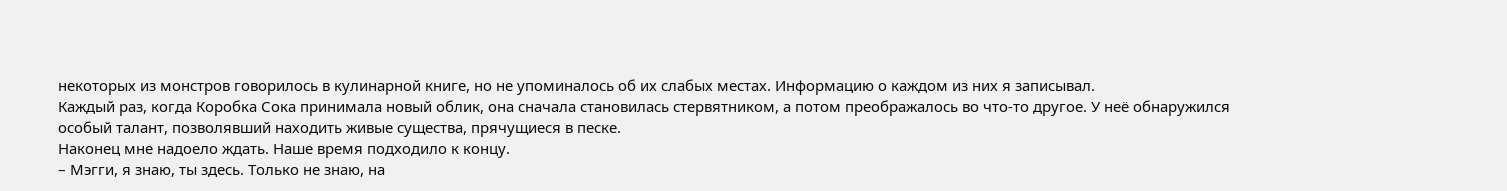некоторых из монстров говорилось в кулинарной книге, но не упоминалось об их слабых местах. Информацию о каждом из них я записывал.
Каждый раз, когда Коробка Сока принимала новый облик, она сначала становилась стервятником, а потом преображалось во что-то другое. У неё обнаружился особый талант, позволявший находить живые существа, прячущиеся в песке.
Наконец мне надоело ждать. Наше время подходило к концу.
– Мэгги, я знаю, ты здесь. Только не знаю, на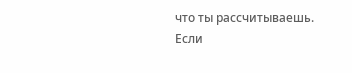что ты рассчитываешь. Если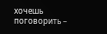хочешь поговорить –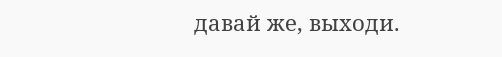давай же, выходи.